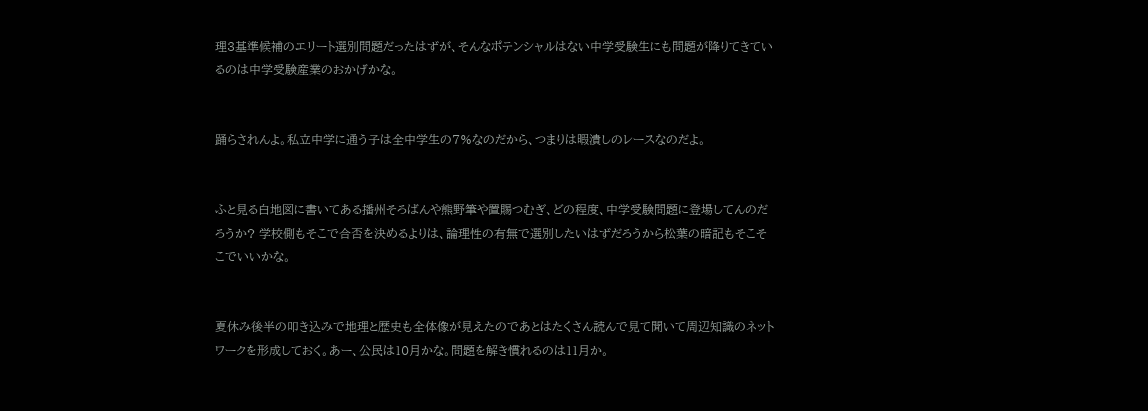理3基準候補のエリート選別問題だったはずが、そんなポテンシャルはない中学受験生にも問題が降りてきているのは中学受験産業のおかげかな。


踊らされんよ。私立中学に通う子は全中学生の7%なのだから、つまりは暇潰しのレースなのだよ。


ふと見る白地図に書いてある播州そろばんや熊野筆や置賜つむぎ、どの程度、中学受験問題に登場してんのだろうか? 学校側もそこで合否を決めるよりは、論理性の有無で選別したいはずだろうから松葉の暗記もそこそこでいいかな。


夏休み後半の叩き込みで地理と歴史も全体像が見えたのであとはたくさん読んで見て聞いて周辺知識のネットワークを形成しておく。あー、公民は10月かな。問題を解き慣れるのは11月か。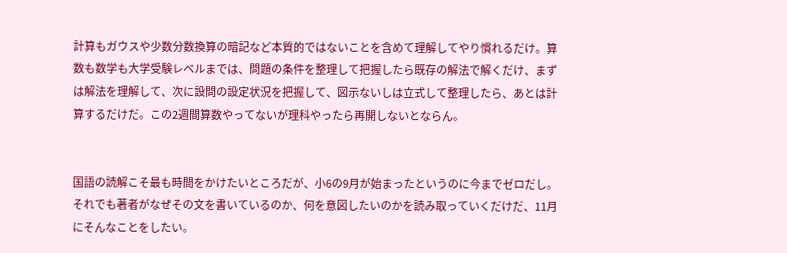計算もガウスや少数分数換算の暗記など本質的ではないことを含めて理解してやり慣れるだけ。算数も数学も大学受験レベルまでは、問題の条件を整理して把握したら既存の解法で解くだけ、まずは解法を理解して、次に設問の設定状況を把握して、図示ないしは立式して整理したら、あとは計算するだけだ。この2週間算数やってないが理科やったら再開しないとならん。


国語の読解こそ最も時間をかけたいところだが、小6の9月が始まったというのに今までゼロだし。それでも著者がなぜその文を書いているのか、何を意図したいのかを読み取っていくだけだ、11月にそんなことをしたい。